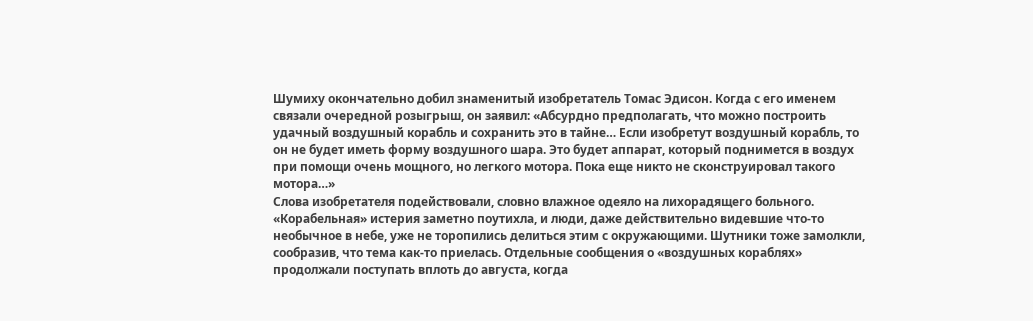Шумиху окончательно добил знаменитый изобретатель Томас Эдисон. Когда с его именем связали очередной розыгрыш, он заявил: «Абсурдно предполагать, что можно построить удачный воздушный корабль и сохранить это в тайне… Если изобретут воздушный корабль, то он не будет иметь форму воздушного шара. Это будет аппарат, который поднимется в воздух при помощи очень мощного, но легкого мотора. Пока еще никто не сконструировал такого мотора…»
Слова изобретателя подействовали, словно влажное одеяло на лихорадящего больного. «Корабельная» истерия заметно поутихла, и люди, даже действительно видевшие что-то необычное в небе, уже не торопились делиться этим с окружающими. Шутники тоже замолкли, сообразив, что тема как-то приелась. Отдельные сообщения о «воздушных кораблях» продолжали поступать вплоть до августа, когда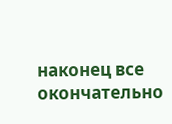наконец все окончательно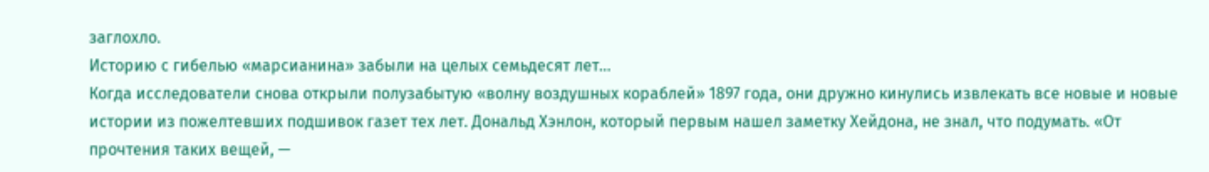заглохло.
Историю с гибелью «марсианина» забыли на целых семьдесят лет…
Когда исследователи снова открыли полузабытую «волну воздушных кораблей» 1897 года, они дружно кинулись извлекать все новые и новые истории из пожелтевших подшивок газет тех лет. Дональд Хэнлон, который первым нашел заметку Хейдона, не знал, что подумать. «От прочтения таких вещей, —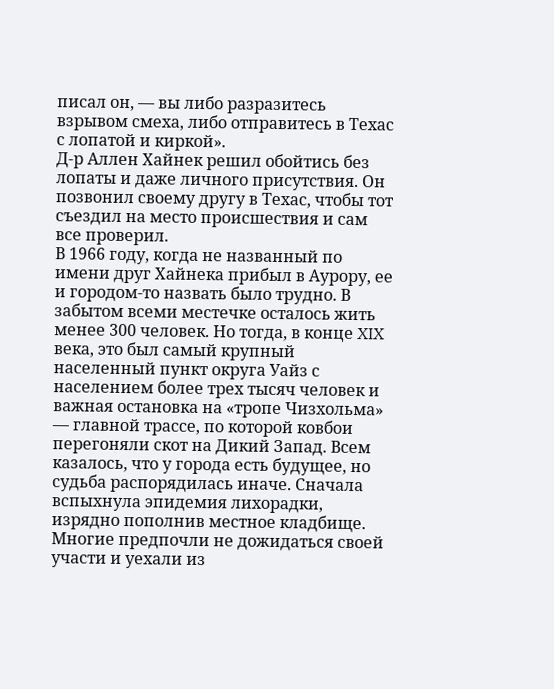писал он, — вы либо разразитесь взрывом смеха, либо отправитесь в Техас с лопатой и киркой».
Д-р Аллен Хайнек решил обойтись без лопаты и даже личного присутствия. Он позвонил своему другу в Техас, чтобы тот съездил на место происшествия и сам все проверил.
В 1966 году, когда не названный по имени друг Хайнека прибыл в Аурору, ее и городом-то назвать было трудно. В забытом всеми местечке осталось жить менее 300 человек. Но тогда, в конце XIX века, это был самый крупный населенный пункт округа Уайз с населением более трех тысяч человек и важная остановка на «тропе Чизхольма» — главной трассе, по которой ковбои перегоняли скот на Дикий Запад. Всем казалось, что у города есть будущее, но судьба распорядилась иначе. Сначала вспыхнула эпидемия лихорадки, изрядно пополнив местное кладбище. Многие предпочли не дожидаться своей участи и уехали из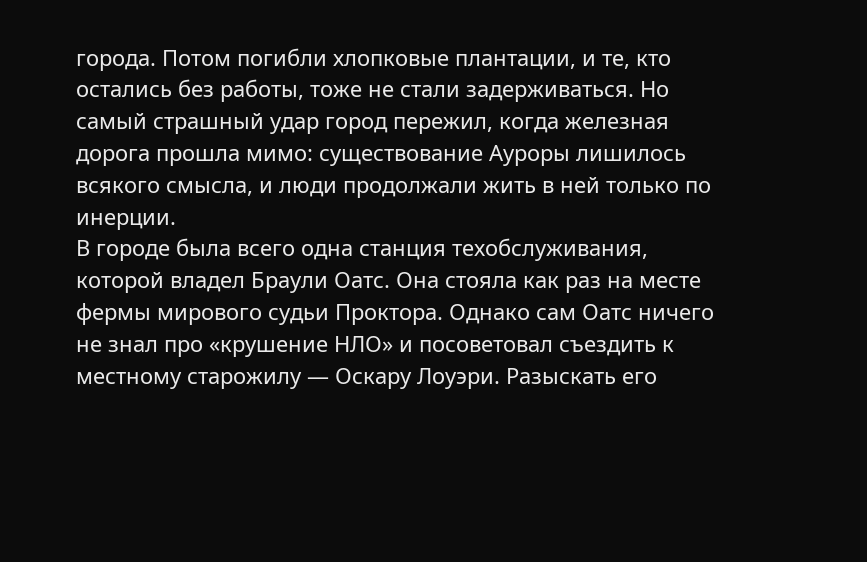города. Потом погибли хлопковые плантации, и те, кто остались без работы, тоже не стали задерживаться. Но самый страшный удар город пережил, когда железная дорога прошла мимо: существование Ауроры лишилось всякого смысла, и люди продолжали жить в ней только по инерции.
В городе была всего одна станция техобслуживания, которой владел Браули Оатс. Она стояла как раз на месте фермы мирового судьи Проктора. Однако сам Оатс ничего не знал про «крушение НЛО» и посоветовал съездить к местному старожилу — Оскару Лоуэри. Разыскать его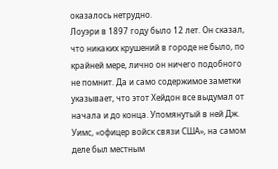оказалось нетрудно.
Лоуэри в 1897 году было 12 лет. Он сказал, что никаких крушений в городе не было, по крайней мере, лично он ничего подобного не помнит. Да и само содержимое заметки указывает, что этот Хейдон все выдумал от начала и до конца. Упомянутый в ней Дж. Уимс, «офицер войск связи США», на самом деле был местным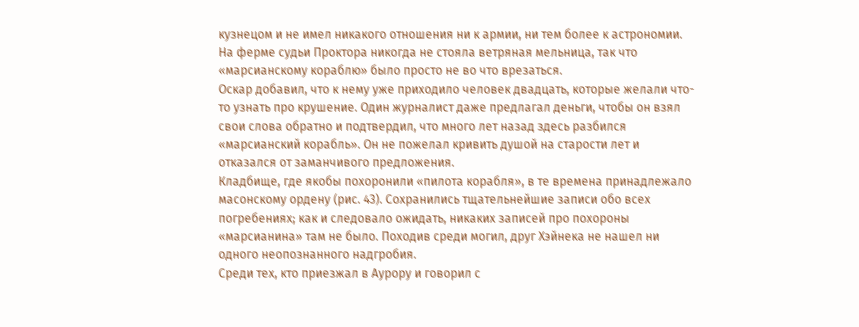кузнецом и не имел никакого отношения ни к армии, ни тем более к астрономии. На ферме судьи Проктора никогда не стояла ветряная мельница, так что «марсианскому кораблю» было просто не во что врезаться.
Оскар добавил, что к нему уже приходило человек двадцать, которые желали что-то узнать про крушение. Один журналист даже предлагал деньги, чтобы он взял свои слова обратно и подтвердил, что много лет назад здесь разбился «марсианский корабль». Он не пожелал кривить душой на старости лет и отказался от заманчивого предложения.
Кладбище, где якобы похоронили «пилота корабля», в те времена принадлежало масонскому ордену (рис. 43). Сохранились тщательнейшие записи обо всех погребениях; как и следовало ожидать, никаких записей про похороны «марсианина» там не было. Походив среди могил, друг Хэйнека не нашел ни одного неопознанного надгробия.
Среди тех, кто приезжал в Аурору и говорил с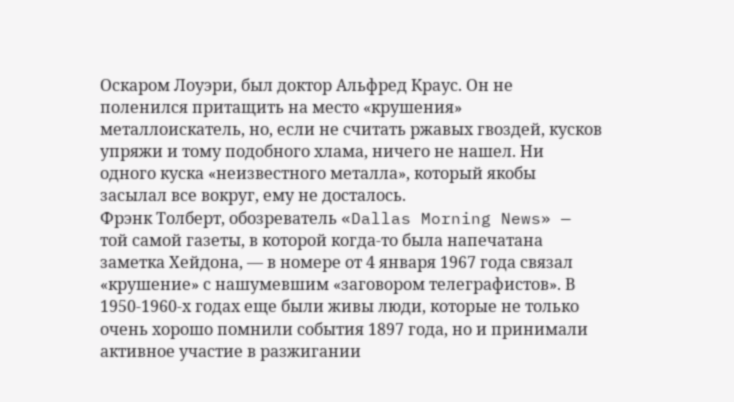Оскаром Лоуэри, был доктор Альфред Краус. Он не поленился притащить на место «крушения» металлоискатель, но, если не считать ржавых гвоздей, кусков упряжи и тому подобного хлама, ничего не нашел. Ни одного куска «неизвестного металла», который якобы засылал все вокруг, ему не досталось.
Фрэнк Толберт, обозреватель «Dallas Morning News» — той самой газеты, в которой когда-то была напечатана заметка Хейдона, — в номере от 4 января 1967 года связал «крушение» с нашумевшим «заговором телеграфистов». В 1950-1960-х годах еще были живы люди, которые не только очень хорошо помнили события 1897 года, но и принимали активное участие в разжигании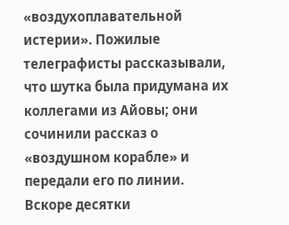«воздухоплавательной истерии». Пожилые телеграфисты рассказывали, что шутка была придумана их коллегами из Айовы; они сочинили рассказ о «воздушном корабле» и передали его по линии. Вскоре десятки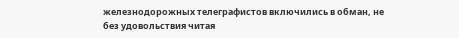железнодорожных телеграфистов включились в обман, не без удовольствия читая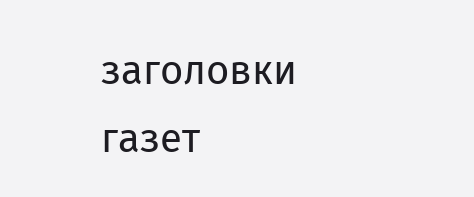заголовки газет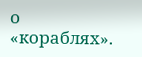о «кораблях».